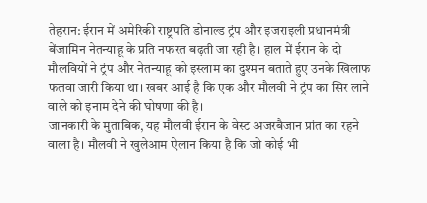तेहरान: ईरान में अमेरिकी राष्ट्रपति डोनाल्ड ट्रंप और इजराइली प्रधानमंत्री बेंजामिन नेतन्याहू के प्रति नफरत बढ़ती जा रही है। हाल में ईरान के दो मौलवियों ने ट्रंप और नेतन्याहू को इस्लाम का दुश्मन बताते हुए उनके खिलाफ फतवा जारी किया था। खबर आई है कि एक और मौलवी ने ट्रंप का सिर लाने वाले को इनाम देने की घोषणा की है।
जानकारी के मुताबिक, यह मौलवी ईरान के वेस्ट अजरबैजान प्रांत का रहने वाला है। मौलवी ने खुलेआम ऐलान किया है कि जो कोई भी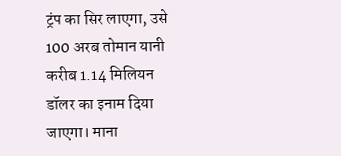ट्रंप का सिर लाएगा, उसे 100 अरब तोमान यानी करीब 1.14 मिलियन डॉलर का इनाम दिया जाएगा। माना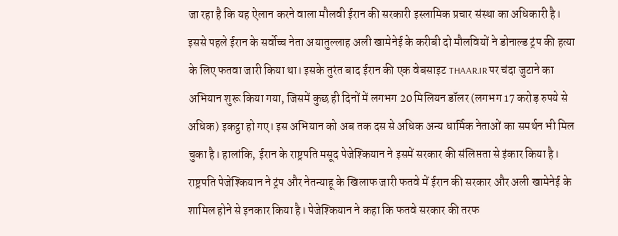जा रहा है कि यह ऐलान करने वाला मौलवी ईरान की सरकारी इस्लामिक प्रचार संस्था का अधिकारी है।
इससे पहले ईरान के सर्वोच्च नेता अयातुल्लाह अली खामेनेई के करीबी दो मौलवियों ने डोनाल्ड ट्रंप की हत्या के लिए फतवा जारी किया था। इसके तुरंत बाद ईरान की एक वेबसाइट THAAR.IR पर चंदा जुटाने का अभियान शुरू किया गया, जिसमें कुछ ही दिनों में लगभग 20 मिलियन डॉलर (लगभग 17 करोड़ रुपये से अधिक) इकट्ठा हो गए। इस अभियान को अब तक दस से अधिक अन्य धार्मिक नेताओं का समर्थन भी मिल चुका है। हालांकि, ईरान के राष्ट्रपति मसूद पेजेश्कियान ने इसमें सरकार की संलिप्तता से इंकार किया है। राष्ट्रपति पेजेश्कियान ने ट्रंप और नेतन्याहू के खिलाफ जारी फतवे में ईरान की सरकार और अली खामेनेई के शामिल होने से इनकार किया है। पेजेश्कियान ने कहा कि फतवे सरकार की तरफ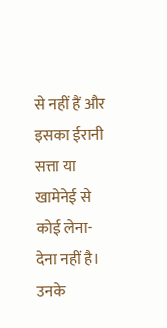से नहीं हैं और इसका ईरानी सत्ता या खामेनेई से कोई लेना-देना नहीं है। उनके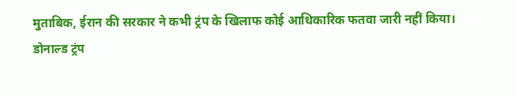मुताबिक, ईरान की सरकार ने कभी ट्रंप के खिलाफ कोई आधिकारिक फतवा जारी नहीं किया।
डोनाल्ड ट्रंप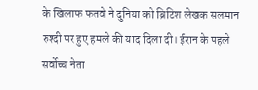के खिलाफ फतवे ने दुनिया को ब्रिटिश लेखक सलमान रुश्दी पर हुए हमले की याद दिला दी। ईरान के पहले सर्वोच्च नेता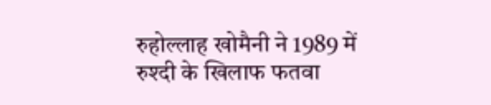रुहोल्लाह खोमैनी ने 1989 में रुश्दी के खिलाफ फतवा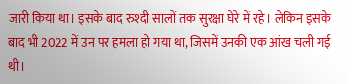जारी किया था। इसके बाद रुश्दी सालों तक सुरक्षा घेरे में रहे। लेकिन इसके बाद भी 2022 में उन पर हमला हो गया था, जिसमें उनकी एक आंख चली गई थी।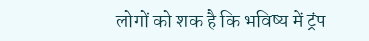लोगों को शक है कि भविष्य में ट्रंप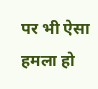पर भी ऐसा हमला हो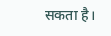सकता है।